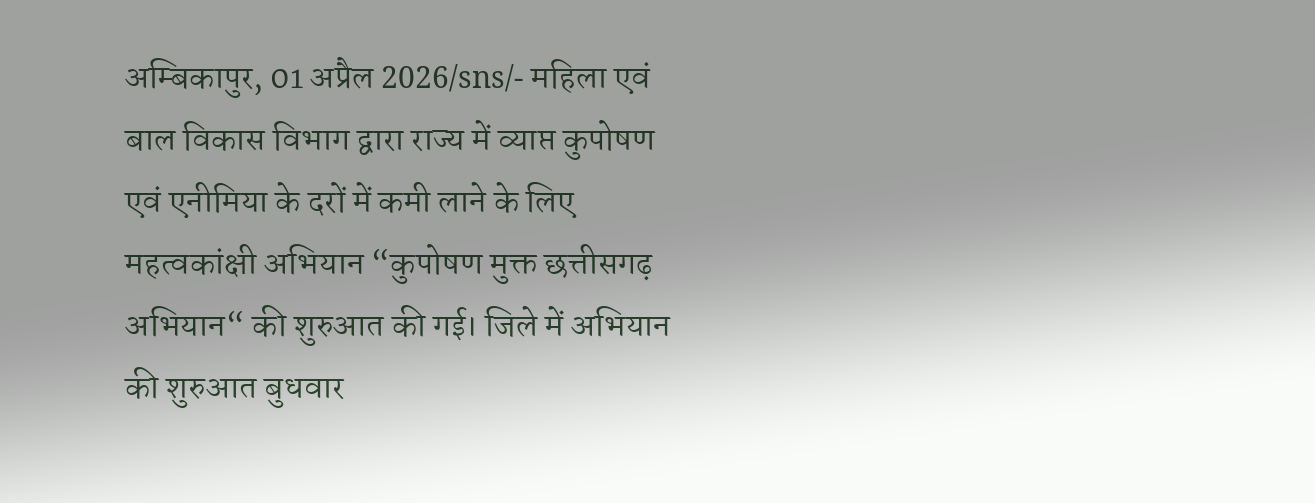अम्बिकापुर, 01 अप्रैल 2026/sns/- महिला एवं बाल विकास विभाग द्वारा राज्य में व्याप्त कुपोषण एवं एनीमिया के दरों में कमी लाने के लिए महत्वकांक्षी अभियान “कुपोषण मुक्त छत्तीसगढ़ अभियान“ की शुरुआत की गई। जिले में अभियान की शुरुआत बुधवार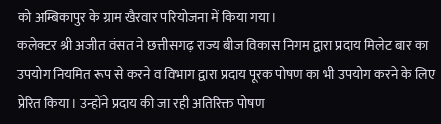को अम्बिकापुर के ग्राम खैरवार परियोजना में किया गया।
कलेक्टर श्री अजीत वंसत ने छत्तीसगढ़ राज्य बीज विकास निगम द्वारा प्रदाय मिलेट बार का उपयोग नियमित रूप से करने व विभाग द्वारा प्रदाय पूरक पोषण का भी उपयोग करने के लिए प्रेरित किया। उन्होंने प्रदाय की जा रही अतिरिक्त पोषण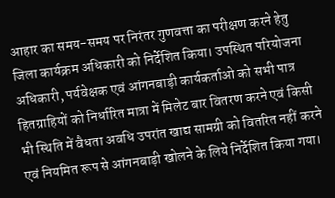आहार का समय-समय पर निरंतर गुणवत्ता का परीक्षण करने हेतु जिला कार्यक्रम अधिकारी को निर्देशित किया। उपस्थित परियोजना अधिकारी, पर्यवेक्षक एवं आंगनबाड़ी कार्यकर्ताओ को सभी पात्र हितग्राहियों को निर्धारित मात्रा में मिलेट बार वितरण करने एवं किसी भी स्थिति में वैधता अवधि उपरांत खाद्य सामग्री को वितरित नहीं करने एवं नियमित रूप से आंगनबाड़ी खोलने के लिये निर्देशित किया गया।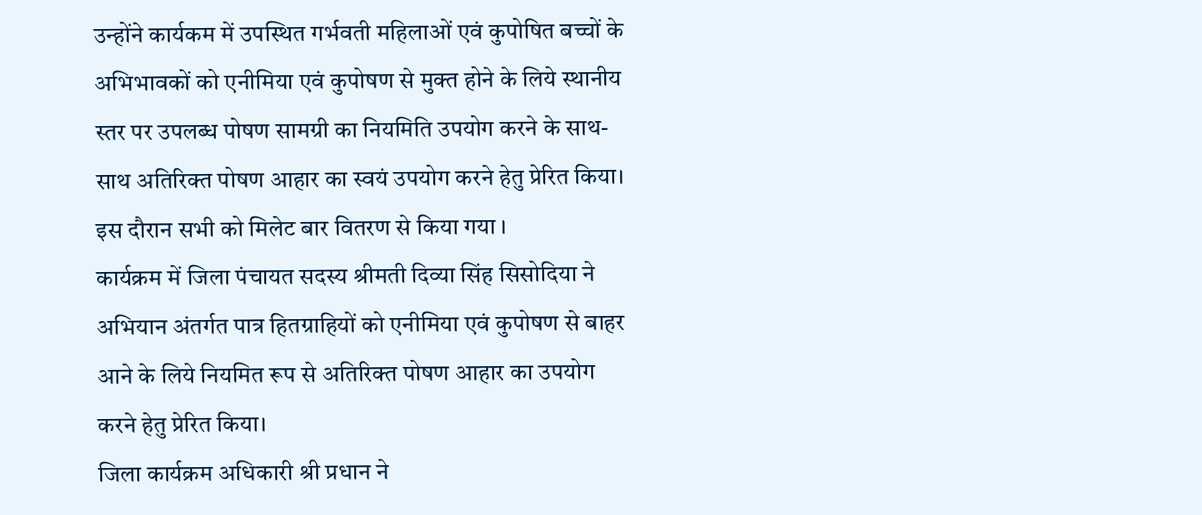उन्होंने कार्यकम में उपस्थित गर्भवती महिलाओं एवं कुपोषित बच्चों के अभिभावकों को एनीमिया एवं कुपोषण से मुक्त होने के लिये स्थानीय स्तर पर उपलब्ध पोषण सामग्री का नियमिति उपयोग करने के साथ-साथ अतिरिक्त पोषण आहार का स्वयं उपयोग करने हेतु प्रेरित किया। इस दौरान सभी को मिलेट बार वितरण से किया गया ।
कार्यक्रम में जिला पंचायत सदस्य श्रीमती दिव्या सिंह सिसोदिया ने अभियान अंतर्गत पात्र हितग्राहियों को एनीमिया एवं कुपोषण से बाहर आने के लिये नियमित रूप से अतिरिक्त पोषण आहार का उपयोग करने हेतु प्रेरित किया।
जिला कार्यक्रम अधिकारी श्री प्रधान ने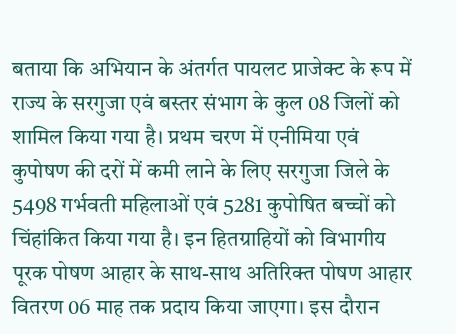बताया कि अभियान के अंतर्गत पायलट प्राजेक्ट के रूप में राज्य के सरगुजा एवं बस्तर संभाग के कुल 08 जिलों को शामिल किया गया है। प्रथम चरण में एनीमिया एवं कुपोषण की दरों में कमी लाने के लिए सरगुजा जिले के 5498 गर्भवती महिलाओं एवं 5281 कुपोषित बच्चों को चिंहांकित किया गया है। इन हितग्राहियों को विभागीय पूरक पोषण आहार के साथ-साथ अतिरिक्त पोषण आहार वितरण 06 माह तक प्रदाय किया जाएगा। इस दौरान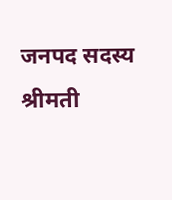जनपद सदस्य श्रीमती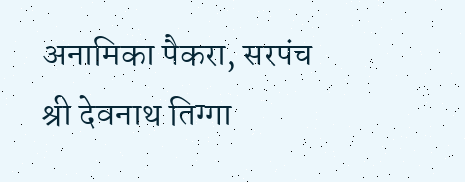अनामिका पैकरा, सरपंच श्री देवनाथ तिग्गा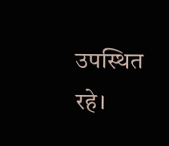उपस्थित रहे।